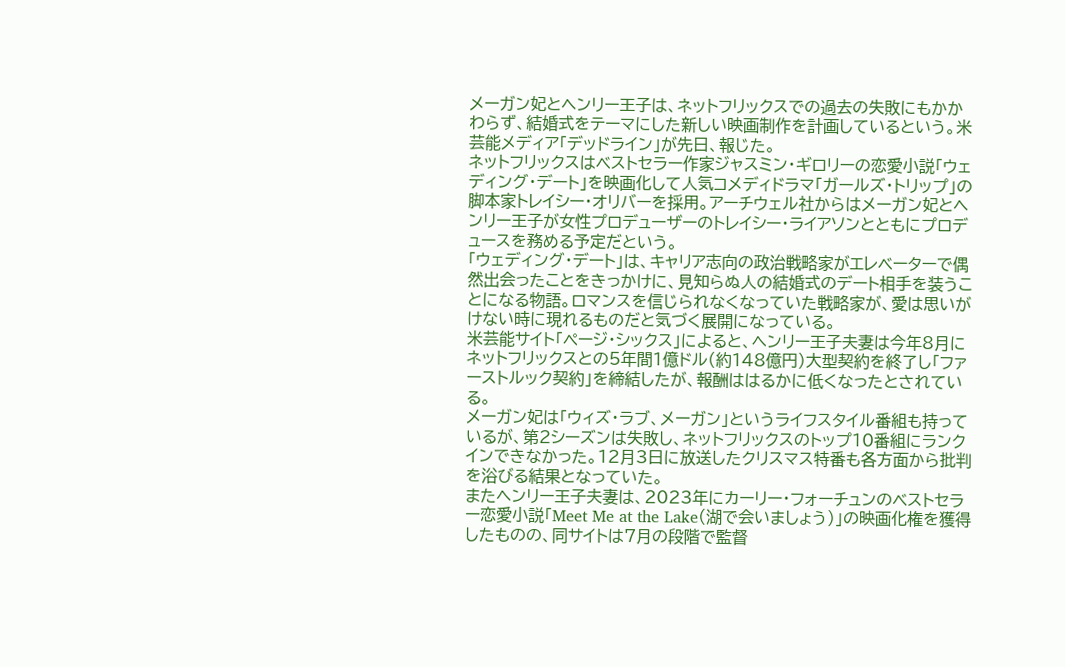メーガン妃とヘンリー王子は、ネットフリックスでの過去の失敗にもかかわらず、結婚式をテーマにした新しい映画制作を計画しているという。米芸能メディア「デッドライン」が先日、報じた。
ネットフリックスはベストセラー作家ジャスミン・ギロリーの恋愛小説「ウェディング・デート」を映画化して人気コメディドラマ「ガールズ・トリップ」の脚本家トレイシー・オリバーを採用。アーチウェル社からはメーガン妃とヘンリー王子が女性プロデューザーのトレイシー・ライアソンとともにプロデュースを務める予定だという。
「ウェディング・デート」は、キャリア志向の政治戦略家がエレベーターで偶然出会ったことをきっかけに、見知らぬ人の結婚式のデート相手を装うことになる物語。ロマンスを信じられなくなっていた戦略家が、愛は思いがけない時に現れるものだと気づく展開になっている。
米芸能サイト「ページ・シックス」によると、ヘンリー王子夫妻は今年8月にネットフリックスとの5年間1億ドル(約148億円)大型契約を終了し「ファーストルック契約」を締結したが、報酬ははるかに低くなったとされている。
メーガン妃は「ウィズ・ラブ、メーガン」というライフスタイル番組も持っているが、第2シーズンは失敗し、ネットフリックスのトップ10番組にランクインできなかった。12月3日に放送したクリスマス特番も各方面から批判を浴びる結果となっていた。
またヘンリー王子夫妻は、2023年にカーリー・フォーチュンのベストセラー恋愛小説「Meet Me at the Lake(湖で会いましょう)」の映画化権を獲得したものの、同サイトは7月の段階で監督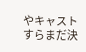やキャストすらまだ決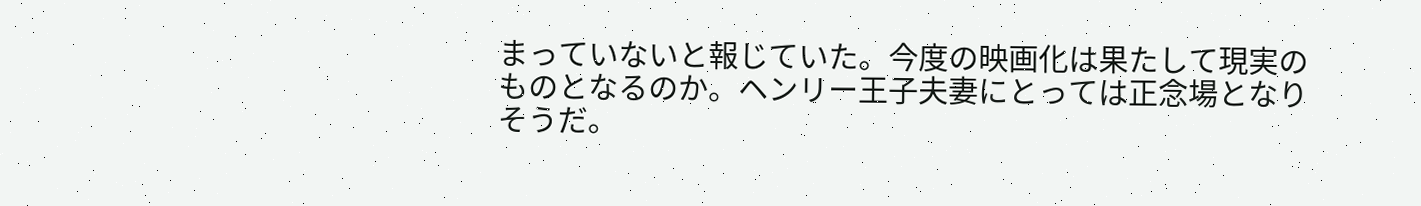まっていないと報じていた。今度の映画化は果たして現実のものとなるのか。ヘンリー王子夫妻にとっては正念場となりそうだ。